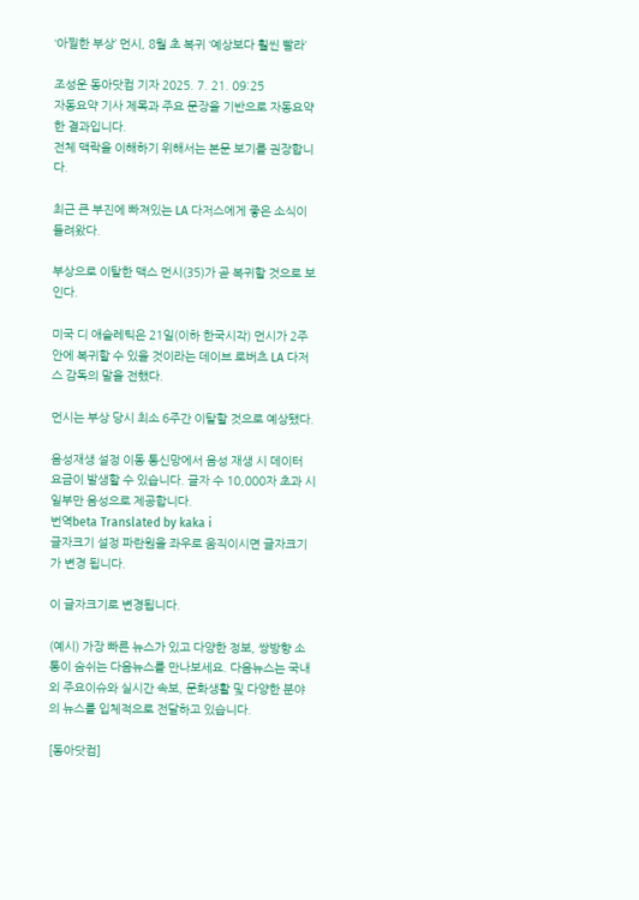‘아찔한 부상’ 먼시, 8월 초 복귀 ‘예상보다 훨씬 빨라’

조성운 동아닷컴 기자 2025. 7. 21. 09:25
자동요약 기사 제목과 주요 문장을 기반으로 자동요약한 결과입니다.
전체 맥락을 이해하기 위해서는 본문 보기를 권장합니다.

최근 큰 부진에 빠져있는 LA 다저스에게 좋은 소식이 들려왔다.

부상으로 이탈한 맥스 먼시(35)가 곧 복귀할 것으로 보인다.

미국 디 애슬레틱은 21일(이하 한국시각) 먼시가 2주 안에 복귀할 수 있을 것이라는 데이브 로버츠 LA 다저스 감독의 말을 전했다.

먼시는 부상 당시 최소 6주간 이탈할 것으로 예상됐다.

음성재생 설정 이동 통신망에서 음성 재생 시 데이터 요금이 발생할 수 있습니다. 글자 수 10,000자 초과 시 일부만 음성으로 제공합니다.
번역beta Translated by kaka i
글자크기 설정 파란원을 좌우로 움직이시면 글자크기가 변경 됩니다.

이 글자크기로 변경됩니다.

(예시) 가장 빠른 뉴스가 있고 다양한 정보, 쌍방향 소통이 숨쉬는 다음뉴스를 만나보세요. 다음뉴스는 국내외 주요이슈와 실시간 속보, 문화생활 및 다양한 분야의 뉴스를 입체적으로 전달하고 있습니다.

[동아닷컴]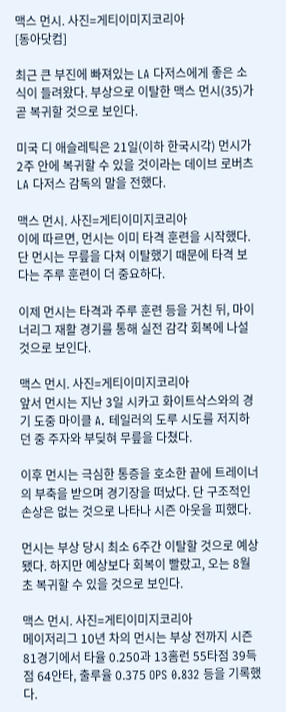맥스 먼시. 사진=게티이미지코리아
[동아닷컴]

최근 큰 부진에 빠져있는 LA 다저스에게 좋은 소식이 들려왔다. 부상으로 이탈한 맥스 먼시(35)가 곧 복귀할 것으로 보인다.

미국 디 애슬레틱은 21일(이하 한국시각) 먼시가 2주 안에 복귀할 수 있을 것이라는 데이브 로버츠 LA 다저스 감독의 말을 전했다.

맥스 먼시. 사진=게티이미지코리아
이에 따르면, 먼시는 이미 타격 훈련을 시작했다. 단 먼시는 무릎을 다쳐 이탈했기 때문에 타격 보다는 주루 훈련이 더 중요하다.

이제 먼시는 타격과 주루 훈련 등을 거친 뒤, 마이너리그 재활 경기를 통해 실전 감각 회복에 나설 것으로 보인다.

맥스 먼시. 사진=게티이미지코리아
앞서 먼시는 지난 3일 시카고 화이트삭스와의 경기 도중 마이클 A. 테일러의 도루 시도를 저지하던 중 주자와 부딪혀 무릎을 다쳤다.

이후 먼시는 극심한 통증을 호소한 끝에 트레이너의 부축을 받으며 경기장을 떠났다. 단 구조적인 손상은 없는 것으로 나타나 시즌 아웃을 피했다.

먼시는 부상 당시 최소 6주간 이탈할 것으로 예상됐다. 하지만 예상보다 회복이 빨랐고, 오는 8월 초 복귀할 수 있을 것으로 보인다.

맥스 먼시. 사진=게티이미지코리아
메이저리그 10년 차의 먼시는 부상 전까지 시즌 81경기에서 타율 0.250과 13홈런 55타점 39득점 64안타, 출루율 0.375 OPS 0.832 등을 기록했다.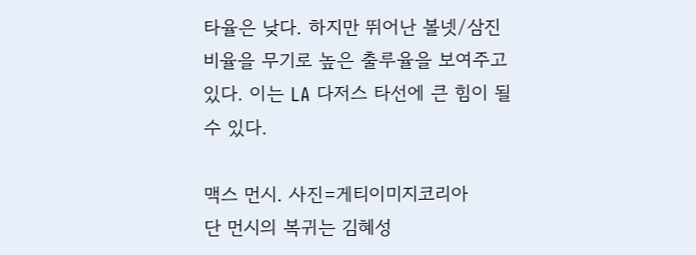타율은 낮다. 하지만 뛰어난 볼넷/삼진 비율을 무기로 높은 출루율을 보여주고 있다. 이는 LA 다저스 타선에 큰 힘이 될 수 있다.

맥스 먼시. 사진=게티이미지코리아
단 먼시의 복귀는 김혜성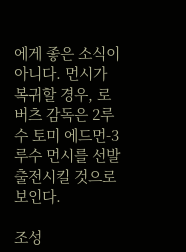에게 좋은 소식이 아니다. 먼시가 복귀할 경우, 로버츠 감독은 2루수 토미 에드먼-3루수 먼시를 선발 출전시킬 것으로 보인다.

조성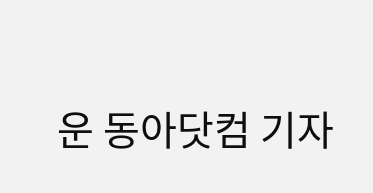운 동아닷컴 기자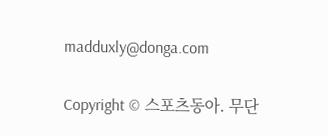madduxly@donga.com

Copyright © 스포츠동아. 무단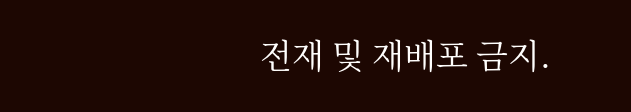전재 및 재배포 금지.